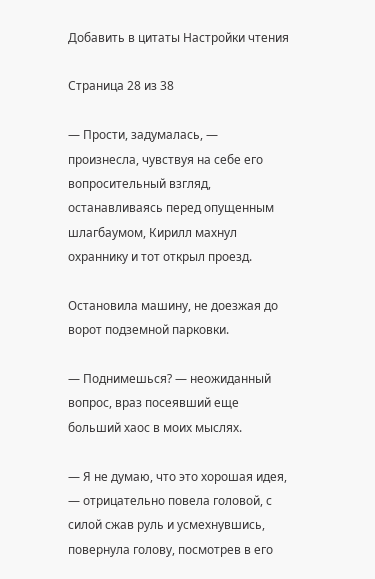Добавить в цитаты Настройки чтения

Страница 28 из 38

— Прости, задумалась, — произнесла, чувствуя на себе его вопросительный взгляд, останавливаясь перед опущенным шлагбаумом, Кирилл махнул охраннику и тот открыл проезд.

Остановила машину, не доезжая до ворот подземной парковки.

— Поднимешься? — неожиданный вопрос, враз посеявший еще больший хаос в моих мыслях.

— Я не думаю, что это хорошая идея, — отрицательно повела головой, с силой сжав руль и усмехнувшись, повернула голову, посмотрев в его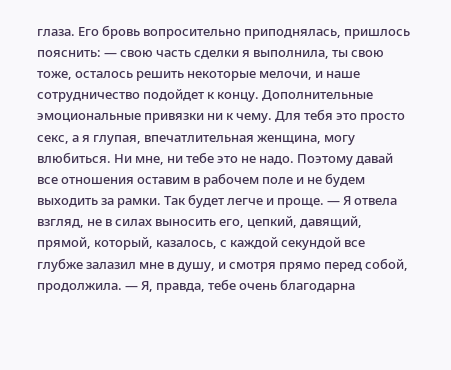глаза. Его бровь вопросительно приподнялась, пришлось пояснить: — свою часть сделки я выполнила, ты свою тоже, осталось решить некоторые мелочи, и наше сотрудничество подойдет к концу. Дополнительные эмоциональные привязки ни к чему. Для тебя это просто секс, а я глупая, впечатлительная женщина, могу влюбиться. Ни мне, ни тебе это не надо. Поэтому давай все отношения оставим в рабочем поле и не будем выходить за рамки. Так будет легче и проще. — Я отвела взгляд, не в силах выносить его, цепкий, давящий, прямой, который, казалось, с каждой секундой все глубже залазил мне в душу, и смотря прямо перед собой, продолжила. — Я, правда, тебе очень благодарна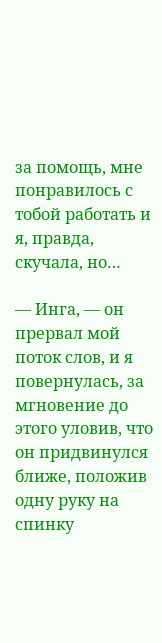за помощь, мне понравилось с тобой работать и я, правда, скучала, но…

— Инга, — он прервал мой поток слов, и я повернулась, за мгновение до этого уловив, что он придвинулся ближе, положив одну руку на спинку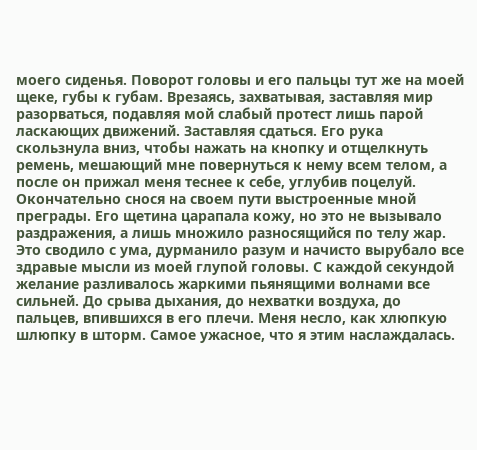моего сиденья. Поворот головы и его пальцы тут же на моей щеке, губы к губам. Врезаясь, захватывая, заставляя мир разорваться, подавляя мой слабый протест лишь парой ласкающих движений. Заставляя сдаться. Его рука скользнула вниз, чтобы нажать на кнопку и отщелкнуть ремень, мешающий мне повернуться к нему всем телом, а после он прижал меня теснее к себе, углубив поцелуй. Окончательно снося на своем пути выстроенные мной преграды. Его щетина царапала кожу, но это не вызывало раздражения, а лишь множило разносящийся по телу жар. Это сводило с ума, дурманило разум и начисто вырубало все здравые мысли из моей глупой головы. С каждой секундой желание разливалось жаркими пьянящими волнами все сильней. До срыва дыхания, до нехватки воздуха, до пальцев, впившихся в его плечи. Меня несло, как хлюпкую шлюпку в шторм. Самое ужасное, что я этим наслаждалась.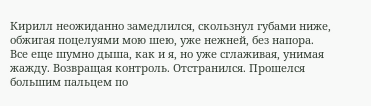Кирилл неожиданно замедлился, скользнул губами ниже, обжигая поцелуями мою шею, уже нежней, без напора. Все еще шумно дыша, как и я, но уже сглаживая, унимая жажду. Возвращая контроль. Отстранился. Прошелся большим пальцем по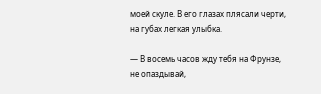моей скуле. В его глазах плясали черти, на губах легкая улыбка.

— В восемь часов жду тебя на Фрунзе, не опаздывай,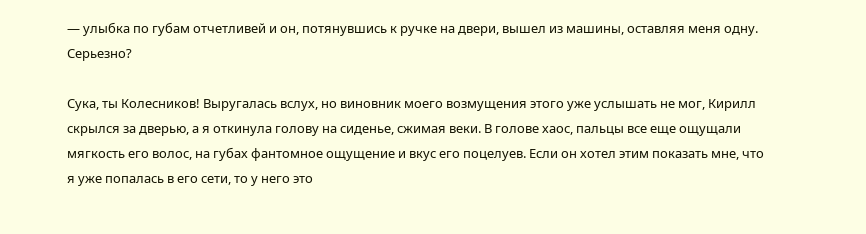— улыбка по губам отчетливей и он, потянувшись к ручке на двери, вышел из машины, оставляя меня одну. Серьезно?

Сука, ты Колесников! Выругалась вслух, но виновник моего возмущения этого уже услышать не мог, Кирилл скрылся за дверью, а я откинула голову на сиденье, сжимая веки. В голове хаос, пальцы все еще ощущали мягкость его волос, на губах фантомное ощущение и вкус его поцелуев. Если он хотел этим показать мне, что я уже попалась в его сети, то у него это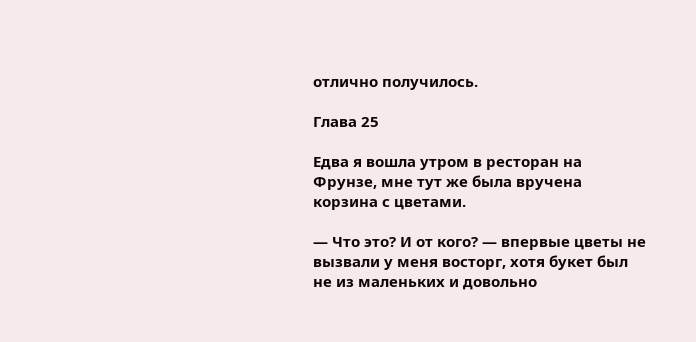отлично получилось.

Глава 25

Едва я вошла утром в ресторан на Фрунзе, мне тут же была вручена корзина с цветами.

— Что это? И от кого? — впервые цветы не вызвали у меня восторг, хотя букет был не из маленьких и довольно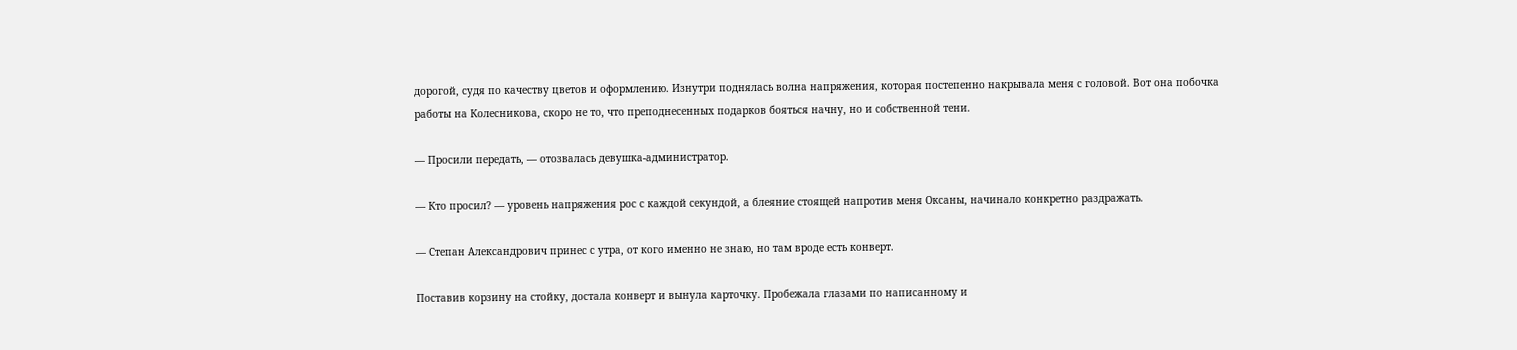дорогой, судя по качеству цветов и оформлению. Изнутри поднялась волна напряжения, которая постепенно накрывала меня с головой. Вот она побочка работы на Колесникова, скоро не то, что преподнесенных подарков бояться начну, но и собственной тени.

— Просили передать, — отозвалась девушка-администратор.

— Кто просил? — уровень напряжения рос с каждой секундой, а блеяние стоящей напротив меня Оксаны, начинало конкретно раздражать.

— Степан Александрович принес с утра, от кого именно не знаю, но там вроде есть конверт.

Поставив корзину на стойку, достала конверт и вынула карточку. Пробежала глазами по написанному и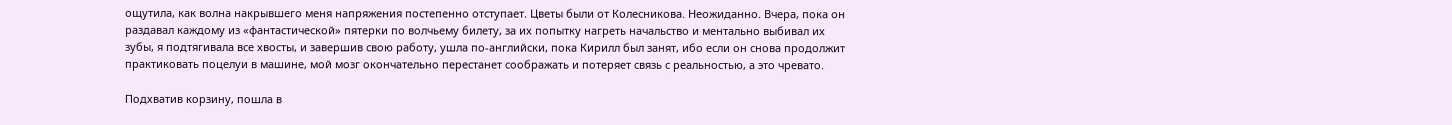ощутила, как волна накрывшего меня напряжения постепенно отступает. Цветы были от Колесникова. Неожиданно. Вчера, пока он раздавал каждому из «фантастической» пятерки по волчьему билету, за их попытку нагреть начальство и ментально выбивал их зубы, я подтягивала все хвосты, и завершив свою работу, ушла по-английски, пока Кирилл был занят, ибо если он снова продолжит практиковать поцелуи в машине, мой мозг окончательно перестанет соображать и потеряет связь с реальностью, а это чревато.

Подхватив корзину, пошла в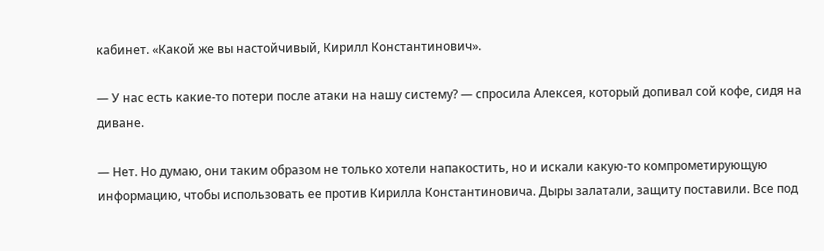кабинет. «Какой же вы настойчивый, Кирилл Константинович».

— У нас есть какие-то потери после атаки на нашу систему? — спросила Алексея, который допивал сой кофе, сидя на диване.

— Нет. Но думаю, они таким образом не только хотели напакостить, но и искали какую-то компрометирующую информацию, чтобы использовать ее против Кирилла Константиновича. Дыры залатали, защиту поставили. Все под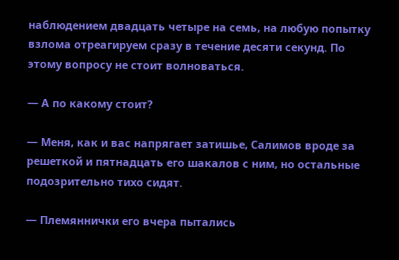наблюдением двадцать четыре на семь, на любую попытку взлома отреагируем сразу в течение десяти секунд. По этому вопросу не стоит волноваться.

— А по какому стоит?

— Меня, как и вас напрягает затишье, Салимов вроде за решеткой и пятнадцать его шакалов с ним, но остальные подозрительно тихо сидят.

— Племяннички его вчера пытались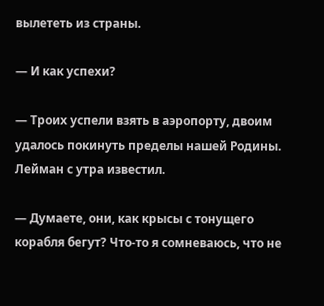вылететь из страны.

— И как успехи?

— Троих успели взять в аэропорту, двоим удалось покинуть пределы нашей Родины. Лейман с утра известил.

— Думаете, они, как крысы с тонущего корабля бегут? Что-то я сомневаюсь, что не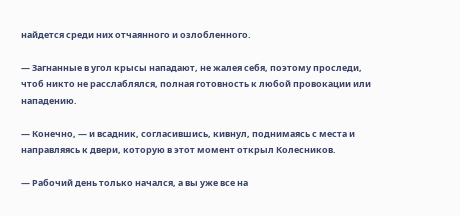найдется среди них отчаянного и озлобленного.

— Загнанные в угол крысы нападают, не жалея себя, поэтому проследи, чтоб никто не расслаблялся, полная готовность к любой провокации или нападению.

— Конечно, — и всадник, согласившись, кивнул, поднимаясь с места и направляясь к двери, которую в этот момент открыл Колесников.

— Рабочий день только начался, а вы уже все на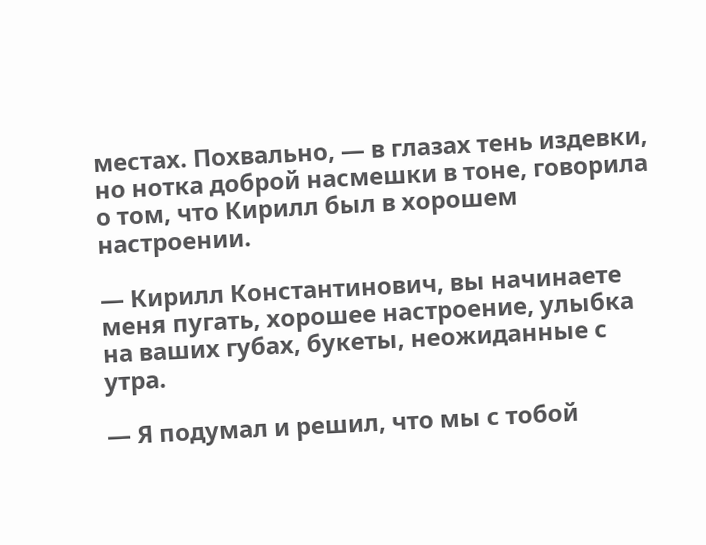местах. Похвально, — в глазах тень издевки, но нотка доброй насмешки в тоне, говорила о том, что Кирилл был в хорошем настроении.

— Кирилл Константинович, вы начинаете меня пугать, хорошее настроение, улыбка на ваших губах, букеты, неожиданные с утра.

— Я подумал и решил, что мы с тобой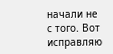начали не с того. Вот исправляю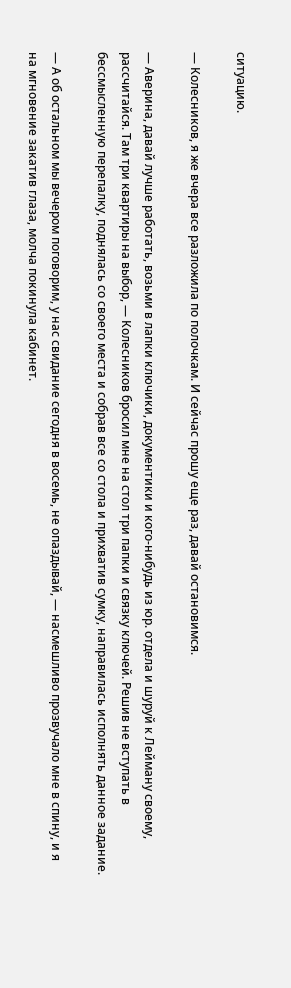ситуацию.

— Колесников, я же вчера все разложила по полочкам. И сейчас прошу еще раз, давай остановимся.

— Аверина, давай лучше работать, возьми в лапки ключики, документики и кого-нибудь из юр. отдела и шуруй к Лейману своему, рассчитайся. Там три квартиры на выбор, — Колесников бросил мне на стол три папки и связку ключей. Решив не вступать в бессмысленную перепалку, поднялась со своего места и собрав все со стола и прихватив сумку, направилась исполнять данное задание.

— А об остальном мы вечером поговорим, у нас свидание сегодня в восемь, не опаздывай, — насмешливо прозвучало мне в спину, и я на мгновение закатив глаза, молча покинула кабинет.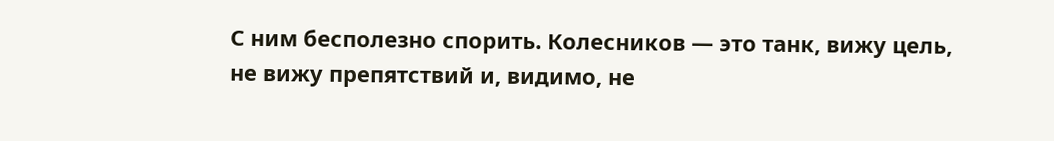С ним бесполезно спорить. Колесников — это танк, вижу цель, не вижу препятствий и, видимо, не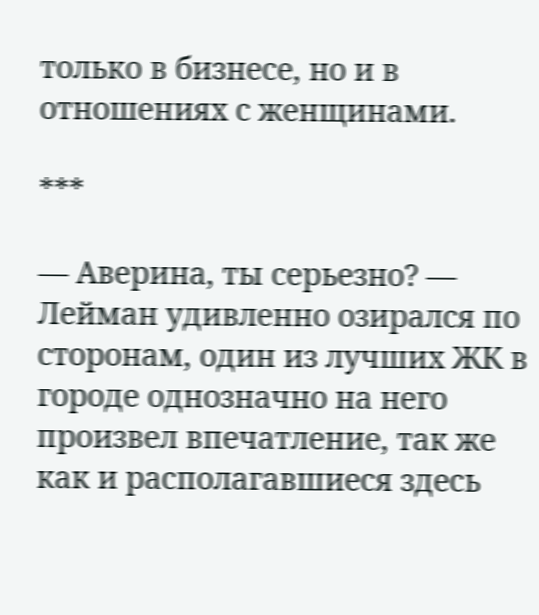только в бизнесе, но и в отношениях с женщинами.

***

— Аверина, ты серьезно? — Лейман удивленно озирался по сторонам, один из лучших ЖК в городе однозначно на него произвел впечатление, так же как и располагавшиеся здесь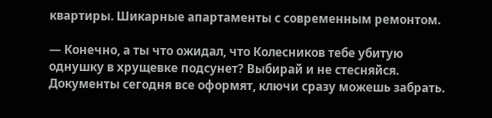квартиры. Шикарные апартаменты с современным ремонтом.

— Конечно, а ты что ожидал, что Колесников тебе убитую однушку в хрущевке подсунет? Выбирай и не стесняйся. Документы сегодня все оформят, ключи сразу можешь забрать.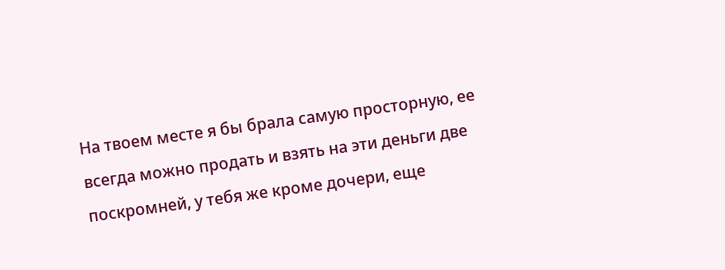На твоем месте я бы брала самую просторную, ее всегда можно продать и взять на эти деньги две поскромней, у тебя же кроме дочери, еще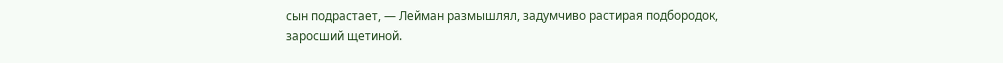сын подрастает, — Лейман размышлял, задумчиво растирая подбородок, заросший щетиной.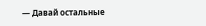— Давай остальные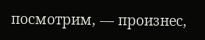посмотрим, — произнес,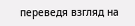переведя взгляд на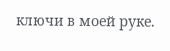ключи в моей руке.